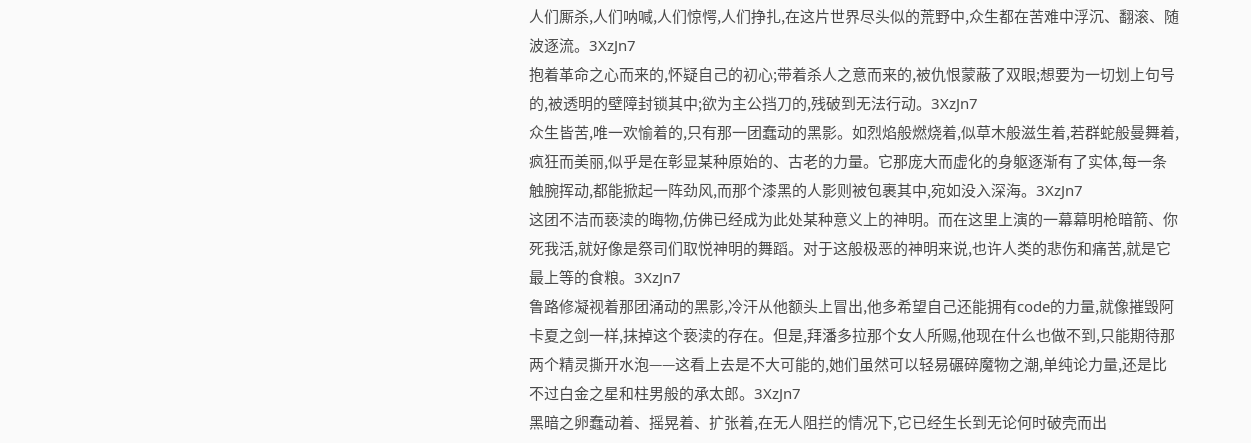人们厮杀,人们呐喊,人们惊愕,人们挣扎,在这片世界尽头似的荒野中,众生都在苦难中浮沉、翻滚、随波逐流。3XzJn7
抱着革命之心而来的,怀疑自己的初心;带着杀人之意而来的,被仇恨蒙蔽了双眼;想要为一切划上句号的,被透明的壁障封锁其中;欲为主公挡刀的,残破到无法行动。3XzJn7
众生皆苦,唯一欢愉着的,只有那一团蠢动的黑影。如烈焰般燃烧着,似草木般滋生着,若群蛇般曼舞着,疯狂而美丽,似乎是在彰显某种原始的、古老的力量。它那庞大而虚化的身躯逐渐有了实体,每一条触腕挥动,都能掀起一阵劲风,而那个漆黑的人影则被包裹其中,宛如没入深海。3XzJn7
这团不洁而亵渎的晦物,仿佛已经成为此处某种意义上的神明。而在这里上演的一幕幕明枪暗箭、你死我活,就好像是祭司们取悦神明的舞蹈。对于这般极恶的神明来说,也许人类的悲伤和痛苦,就是它最上等的食粮。3XzJn7
鲁路修凝视着那团涌动的黑影,冷汗从他额头上冒出,他多希望自己还能拥有code的力量,就像摧毁阿卡夏之剑一样,抹掉这个亵渎的存在。但是,拜潘多拉那个女人所赐,他现在什么也做不到,只能期待那两个精灵撕开水泡——这看上去是不大可能的,她们虽然可以轻易碾碎魔物之潮,单纯论力量,还是比不过白金之星和柱男般的承太郎。3XzJn7
黑暗之卵蠢动着、摇晃着、扩张着,在无人阻拦的情况下,它已经生长到无论何时破壳而出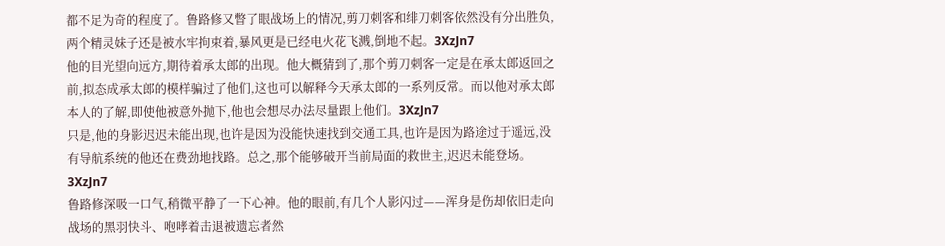都不足为奇的程度了。鲁路修又瞥了眼战场上的情况,剪刀刺客和绯刀刺客依然没有分出胜负,两个精灵妹子还是被水牢拘束着,暴风更是已经电火花飞溅,倒地不起。3XzJn7
他的目光望向远方,期待着承太郎的出现。他大概猜到了,那个剪刀刺客一定是在承太郎返回之前,拟态成承太郎的模样骗过了他们,这也可以解释今天承太郎的一系列反常。而以他对承太郎本人的了解,即使他被意外抛下,他也会想尽办法尽量跟上他们。3XzJn7
只是,他的身影迟迟未能出现,也许是因为没能快速找到交通工具,也许是因为路途过于遥远,没有导航系统的他还在费劲地找路。总之,那个能够破开当前局面的救世主,迟迟未能登场。3XzJn7
鲁路修深吸一口气,稍微平静了一下心神。他的眼前,有几个人影闪过——浑身是伤却依旧走向战场的黑羽快斗、咆哮着击退被遗忘者然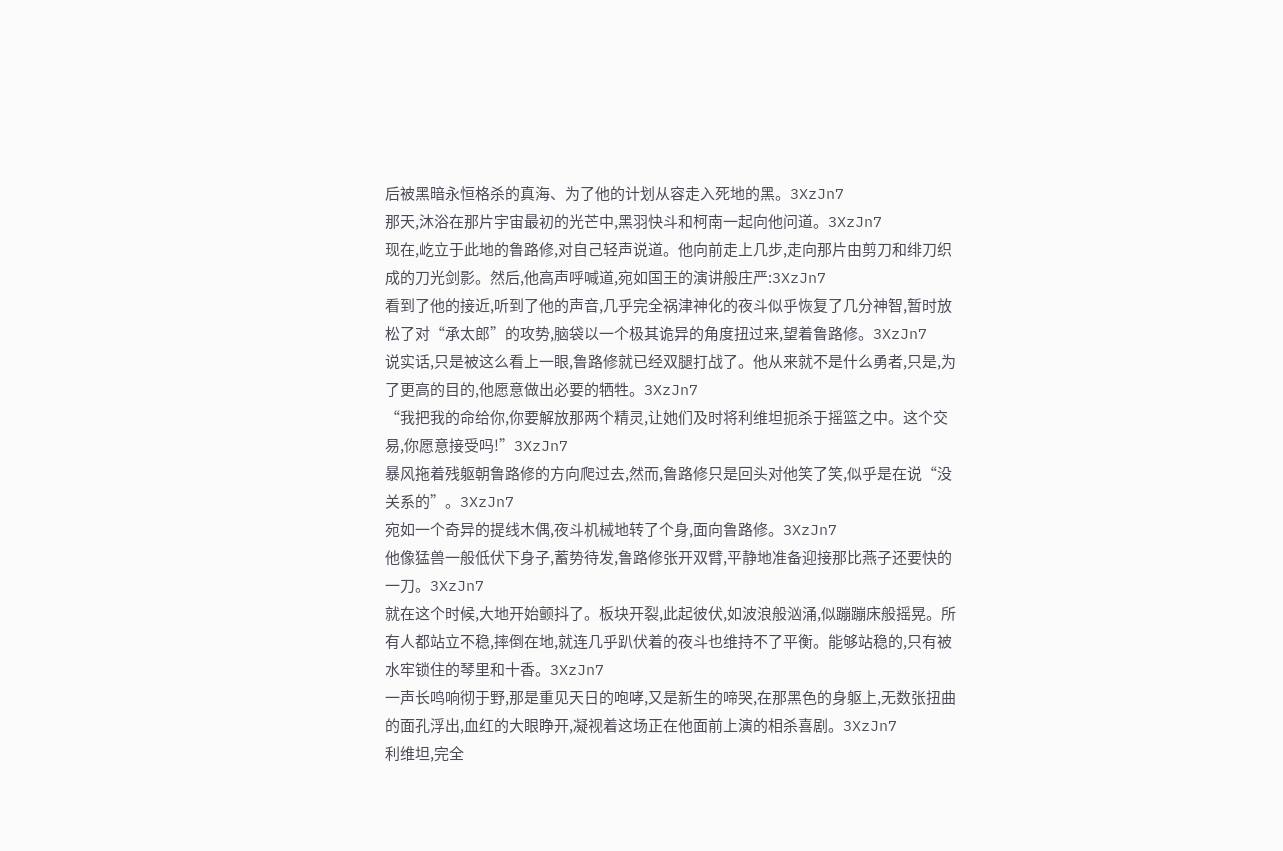后被黑暗永恒格杀的真海、为了他的计划从容走入死地的黑。3XzJn7
那天,沐浴在那片宇宙最初的光芒中,黑羽快斗和柯南一起向他问道。3XzJn7
现在,屹立于此地的鲁路修,对自己轻声说道。他向前走上几步,走向那片由剪刀和绯刀织成的刀光剑影。然后,他高声呼喊道,宛如国王的演讲般庄严:3XzJn7
看到了他的接近,听到了他的声音,几乎完全祸津神化的夜斗似乎恢复了几分神智,暂时放松了对“承太郎”的攻势,脑袋以一个极其诡异的角度扭过来,望着鲁路修。3XzJn7
说实话,只是被这么看上一眼,鲁路修就已经双腿打战了。他从来就不是什么勇者,只是,为了更高的目的,他愿意做出必要的牺牲。3XzJn7
“我把我的命给你,你要解放那两个精灵,让她们及时将利维坦扼杀于摇篮之中。这个交易,你愿意接受吗!”3XzJn7
暴风拖着残躯朝鲁路修的方向爬过去,然而,鲁路修只是回头对他笑了笑,似乎是在说“没关系的”。3XzJn7
宛如一个奇异的提线木偶,夜斗机械地转了个身,面向鲁路修。3XzJn7
他像猛兽一般低伏下身子,蓄势待发,鲁路修张开双臂,平静地准备迎接那比燕子还要快的一刀。3XzJn7
就在这个时候,大地开始颤抖了。板块开裂,此起彼伏,如波浪般汹涌,似蹦蹦床般摇晃。所有人都站立不稳,摔倒在地,就连几乎趴伏着的夜斗也维持不了平衡。能够站稳的,只有被水牢锁住的琴里和十香。3XzJn7
一声长鸣响彻于野,那是重见天日的咆哮,又是新生的啼哭,在那黑色的身躯上,无数张扭曲的面孔浮出,血红的大眼睁开,凝视着这场正在他面前上演的相杀喜剧。3XzJn7
利维坦,完全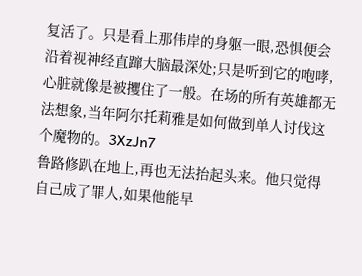复活了。只是看上那伟岸的身躯一眼,恐惧便会沿着视神经直蹿大脑最深处;只是听到它的咆哮,心脏就像是被攫住了一般。在场的所有英雄都无法想象,当年阿尔托莉雅是如何做到单人讨伐这个魔物的。3XzJn7
鲁路修趴在地上,再也无法抬起头来。他只觉得自己成了罪人,如果他能早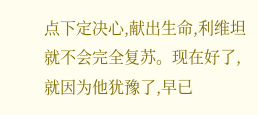点下定决心,献出生命,利维坦就不会完全复苏。现在好了,就因为他犹豫了,早已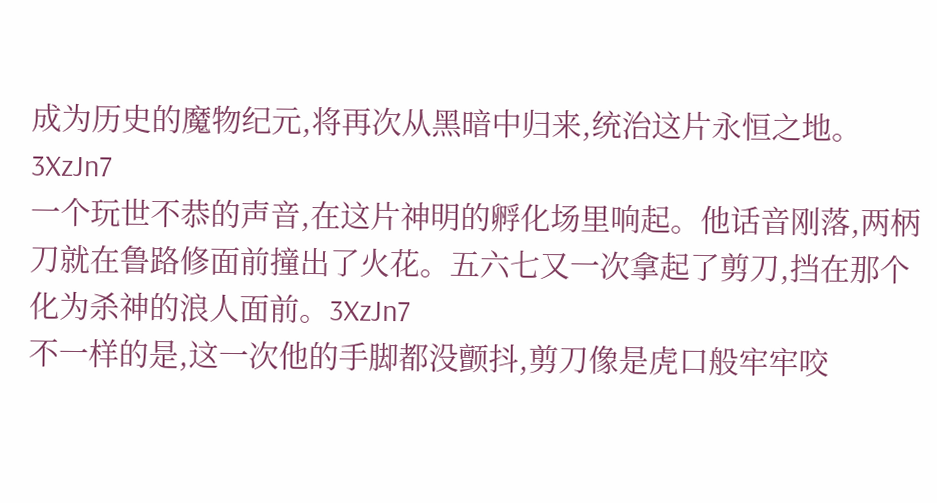成为历史的魔物纪元,将再次从黑暗中归来,统治这片永恒之地。3XzJn7
一个玩世不恭的声音,在这片神明的孵化场里响起。他话音刚落,两柄刀就在鲁路修面前撞出了火花。五六七又一次拿起了剪刀,挡在那个化为杀神的浪人面前。3XzJn7
不一样的是,这一次他的手脚都没颤抖,剪刀像是虎口般牢牢咬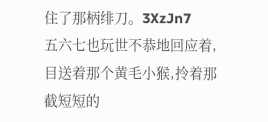住了那柄绯刀。3XzJn7
五六七也玩世不恭地回应着,目送着那个黄毛小猴,拎着那截短短的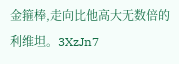金箍棒,走向比他高大无数倍的利维坦。3XzJn7